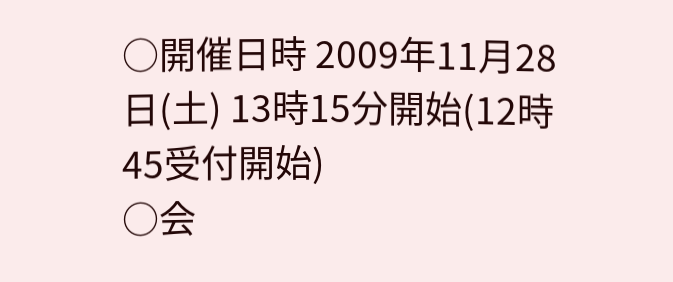○開催日時 2009年11月28日(土) 13時15分開始(12時45受付開始)
○会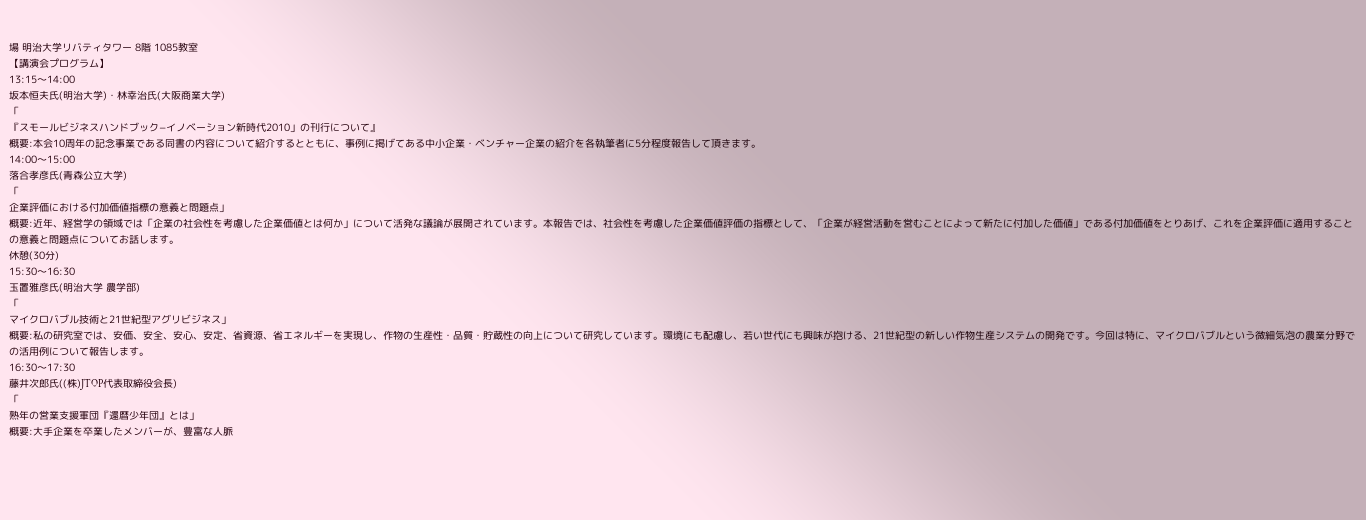場 明治大学リバティタワー 8階 1085教室
【講演会プログラム】
13:15〜14:00
坂本恒夫氏(明治大学)・林幸治氏(大阪商業大学)
「
『スモールビジネスハンドブック−イノベーション新時代2010」の刊行について』
概要:本会10周年の記念事業である同書の内容について紹介するとともに、事例に掲げてある中小企業・ベンチャー企業の紹介を各執筆者に5分程度報告して頂きます。
14:00〜15:00
落合孝彦氏(青森公立大学)
「
企業評価における付加価値指標の意義と問題点」
概要:近年、経営学の領域では「企業の社会性を考慮した企業価値とは何か」について活発な議論が展開されています。本報告では、社会性を考慮した企業価値評価の指標として、「企業が経営活動を営むことによって新たに付加した価値」である付加価値をとりあげ、これを企業評価に適用することの意義と問題点についてお話します。
休憩(30分)
15:30〜16:30
玉置雅彦氏(明治大学 農学部)
「
マイクロバブル技術と21世紀型アグリビジネス」
概要:私の研究室では、安価、安全、安心、安定、省資源、省エネルギーを実現し、作物の生産性・品質・貯蔵性の向上について研究しています。環境にも配慮し、若い世代にも興味が抱ける、21世紀型の新しい作物生産システムの開発です。今回は特に、マイクロバブルという微細気泡の農業分野での活用例について報告します。
16:30〜17:30
藤井次郎氏((株)JTOP代表取締役会長)
「
熟年の営業支援軍団『還暦少年団』とは」
概要:大手企業を卒業したメンバーが、豊富な人脈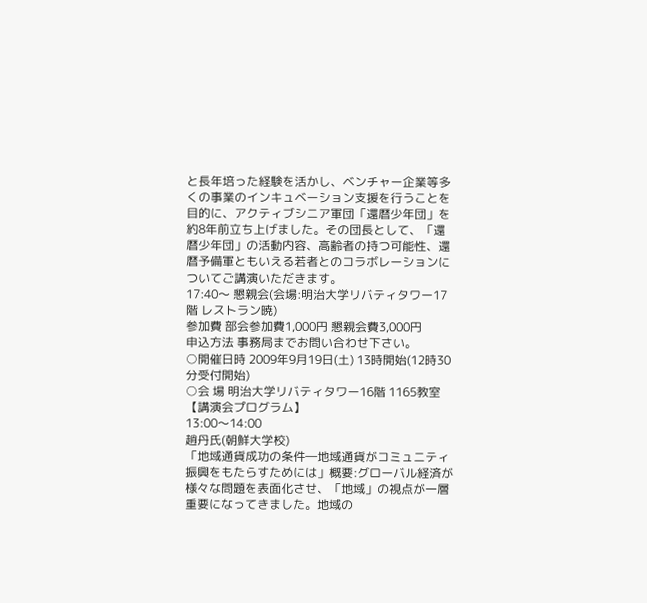と長年培った経験を活かし、ベンチャー企業等多くの事業のインキュベーション支援を行うことを目的に、アクティブシニア軍団「還暦少年団」を約8年前立ち上げました。その団長として、「還暦少年団」の活動内容、高齢者の持つ可能性、還暦予備軍ともいえる若者とのコラボレーションについてご講演いただきます。
17:40〜 懇親会(会場:明治大学リバティタワー17階 レストラン暁)
参加費 部会参加費1,000円 懇親会費3,000円
申込方法 事務局までお問い合わせ下さい。
○開催日時 2009年9月19日(土) 13時開始(12時30分受付開始)
○会 場 明治大学リバティタワー16階 1165教室
【講演会プログラム】
13:00〜14:00
趙丹氏(朝鮮大学校)
「地域通貨成功の条件―地域通貨がコミュニティ振興をもたらすためには」概要:グローバル経済が様々な問題を表面化させ、「地域」の視点が一層重要になってきました。地域の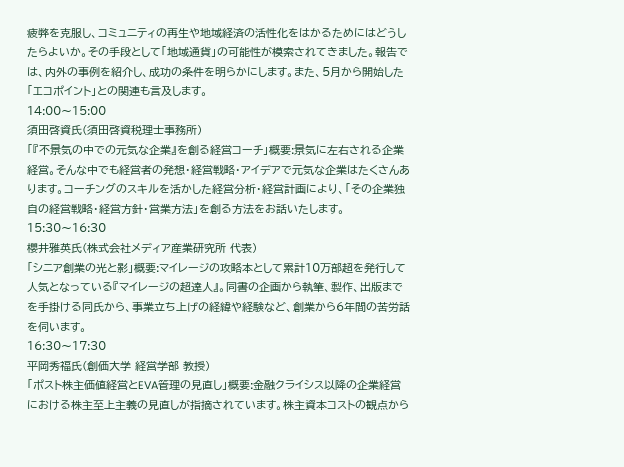疲弊を克服し、コミュニティの再生や地域経済の活性化をはかるためにはどうしたらよいか。その手段として「地域通貨」の可能性が模索されてきました。報告では、内外の事例を紹介し、成功の条件を明らかにします。また、5月から開始した「エコポイント」との関連も言及します。
14:00〜15:00
須田啓資氏(須田啓資税理士事務所)
「『不景気の中での元気な企業』を創る経営コーチ」概要:景気に左右される企業経営。そんな中でも経営者の発想・経営戦略・アイデアで元気な企業はたくさんあります。コーチングのスキルを活かした経営分析・経営計画により、「その企業独自の経営戦略・経営方針・営業方法」を創る方法をお話いたします。
15:30〜16:30
櫻井雅英氏(株式会社メディア産業研究所 代表)
「シニア創業の光と影」概要:マイレージの攻略本として累計10万部超を発行して人気となっている『マイレージの超達人』。同書の企画から執筆、製作、出版までを手掛ける同氏から、事業立ち上げの経緯や経験など、創業から6年間の苦労話を伺います。
16:30〜17:30
平岡秀福氏(創価大学 経営学部 教授)
「ポスト株主価値経営とEVA管理の見直し」概要:金融クライシス以降の企業経営における株主至上主義の見直しが指摘されています。株主資本コストの観点から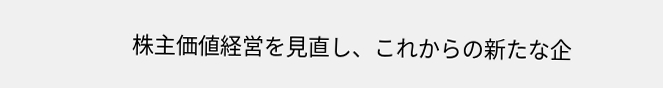株主価値経営を見直し、これからの新たな企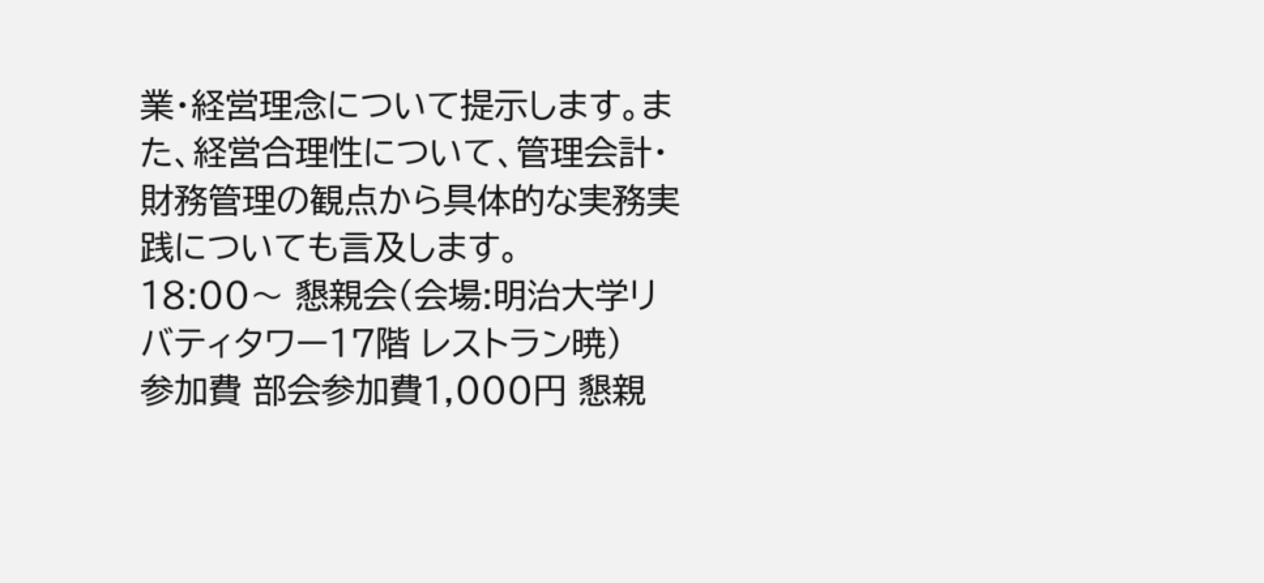業・経営理念について提示します。また、経営合理性について、管理会計・財務管理の観点から具体的な実務実践についても言及します。
18:00〜 懇親会(会場:明治大学リバティタワー17階 レストラン暁)
参加費 部会参加費1,000円 懇親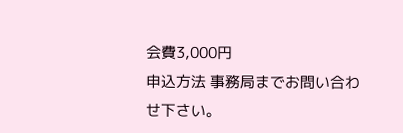会費3,000円
申込方法 事務局までお問い合わせ下さい。